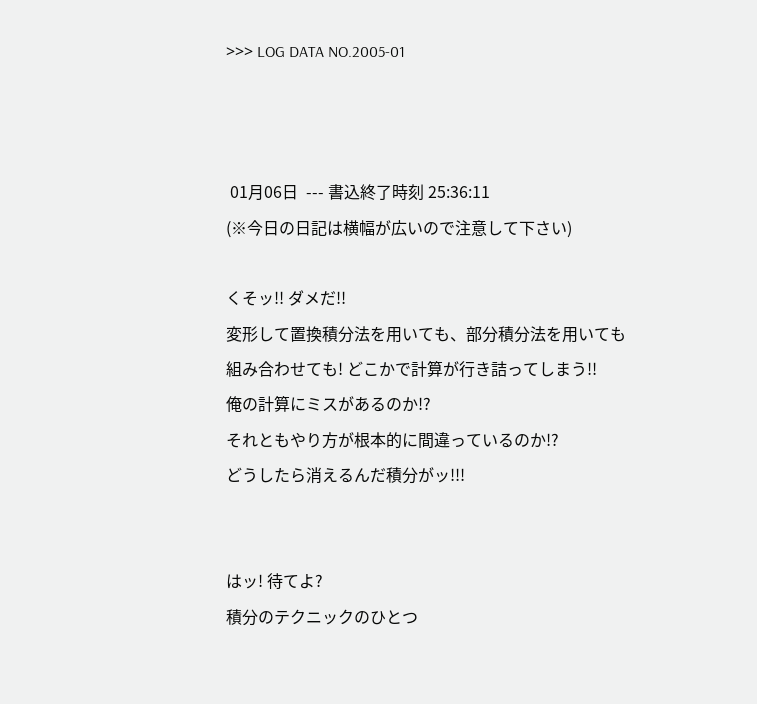>>> LOG DATA NO.2005-01



 01月06日  --- 書込終了時刻 25:36:11
(※今日の日記は横幅が広いので注意して下さい)

くそッ!! ダメだ!!
変形して置換積分法を用いても、部分積分法を用いても
組み合わせても! どこかで計算が行き詰ってしまう!!
俺の計算にミスがあるのか!?
それともやり方が根本的に間違っているのか!?
どうしたら消えるんだ積分がッ!!!


はッ! 待てよ?
積分のテクニックのひとつ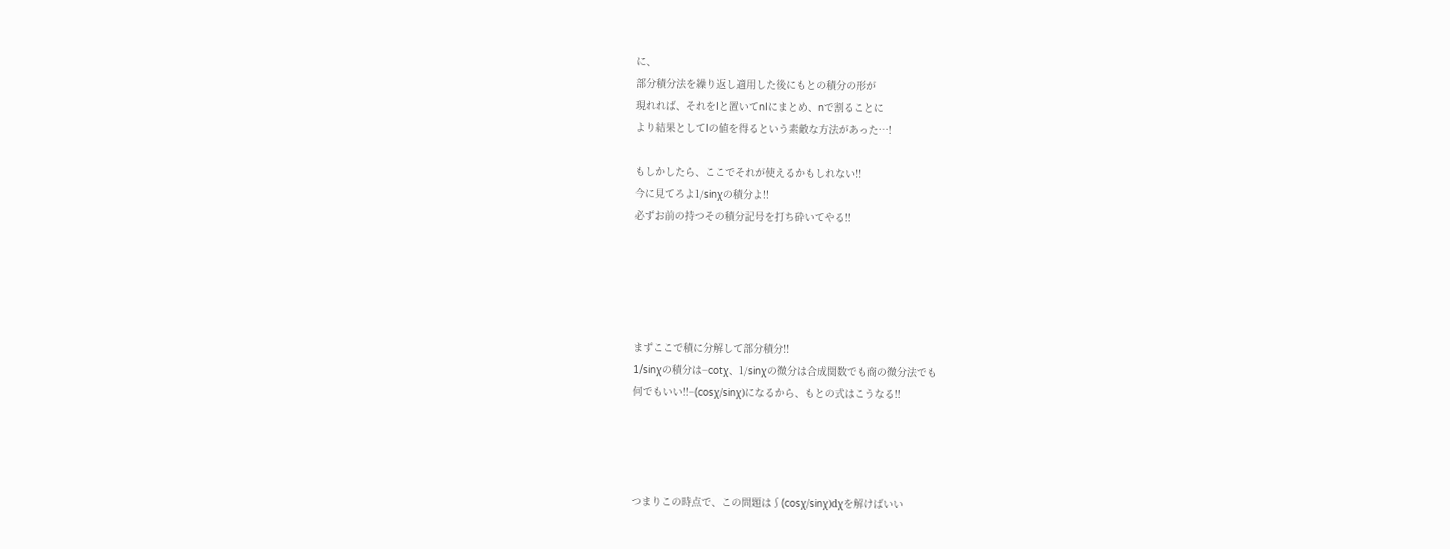に、
部分積分法を繰り返し適用した後にもとの積分の形が
現れれば、それをIと置いてnIにまとめ、nで割ることに
より結果としてIの値を得るという素敵な方法があった…!

もしかしたら、ここでそれが使えるかもしれない!!
今に見てろよ1/sinχの積分よ!!
必ずお前の持つその積分記号を打ち砕いてやる!!





まずここで積に分解して部分積分!!
1/sinχの積分は−cotχ、1/sinχの微分は合成関数でも商の微分法でも
何でもいい!!−(cosχ/sinχ)になるから、もとの式はこうなる!!




つまりこの時点で、この問題は∫(cosχ/sinχ)dχを解けばいい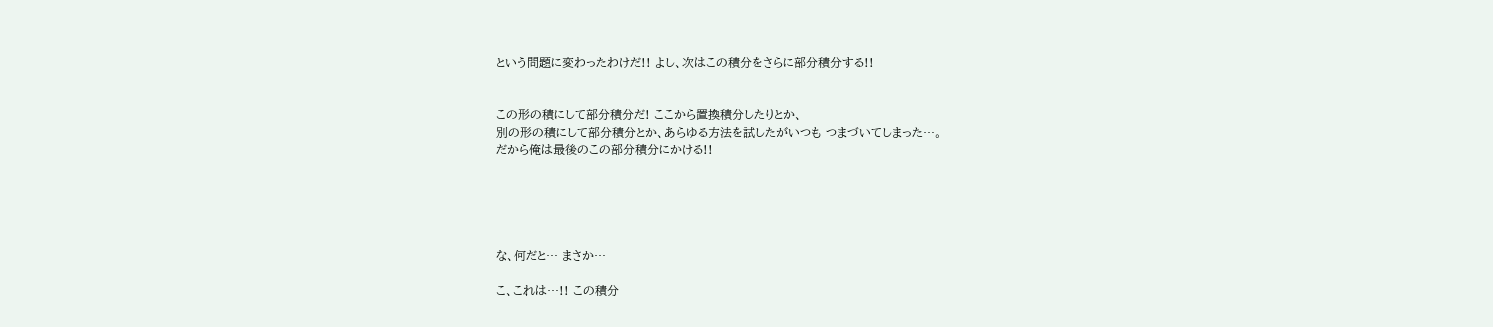という問題に変わったわけだ!! よし、次はこの積分をさらに部分積分する!!


この形の積にして部分積分だ! ここから置換積分したりとか、
別の形の積にして部分積分とか、あらゆる方法を試したがいつも つまづいてしまった…。
だから俺は最後のこの部分積分にかける!!





な、何だと… まさか…

こ、これは…!! この積分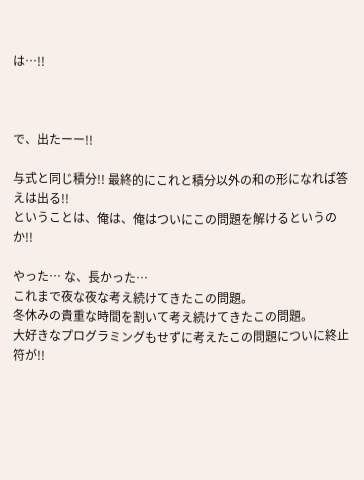は…!!



で、出たーー!!

与式と同じ積分!! 最終的にこれと積分以外の和の形になれば答えは出る!!
ということは、俺は、俺はついにこの問題を解けるというのか!!

やった… な、長かった…
これまで夜な夜な考え続けてきたこの問題。
冬休みの貴重な時間を割いて考え続けてきたこの問題。
大好きなプログラミングもせずに考えたこの問題についに終止符が!!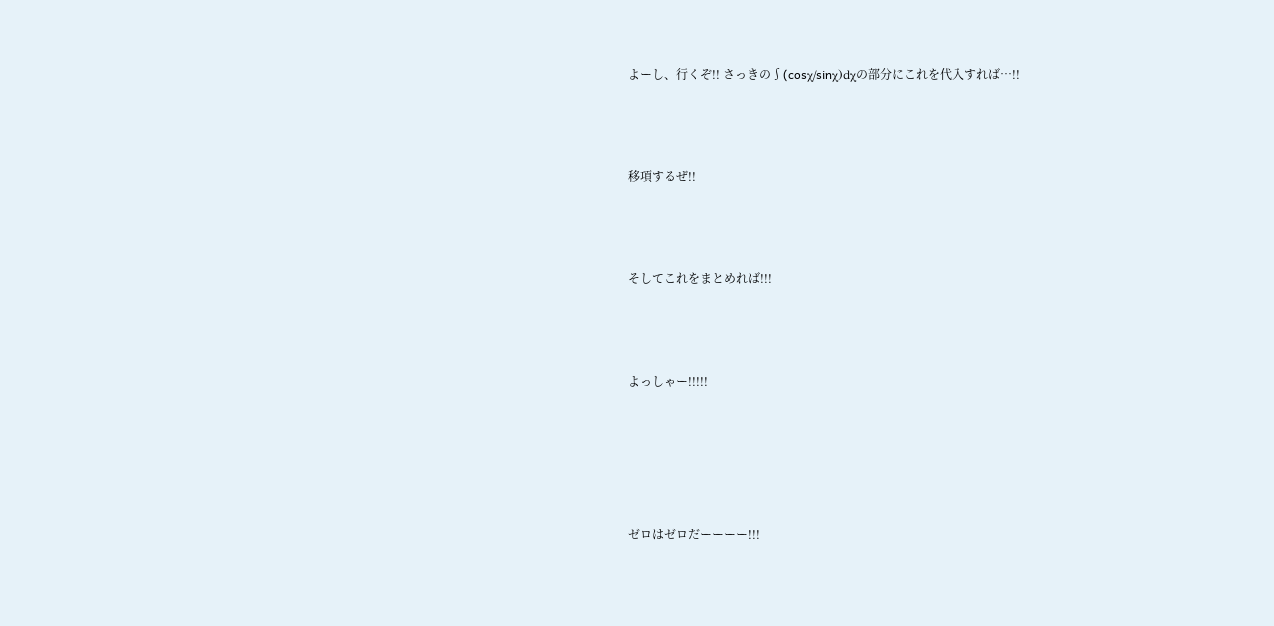よーし、行くぞ!! さっきの∫(cosχ/sinχ)dχの部分にこれを代入すれば…!!



移項するぜ!!



そしてこれをまとめれば!!!



よっしゃー!!!!!





ゼロはゼロだーーーー!!!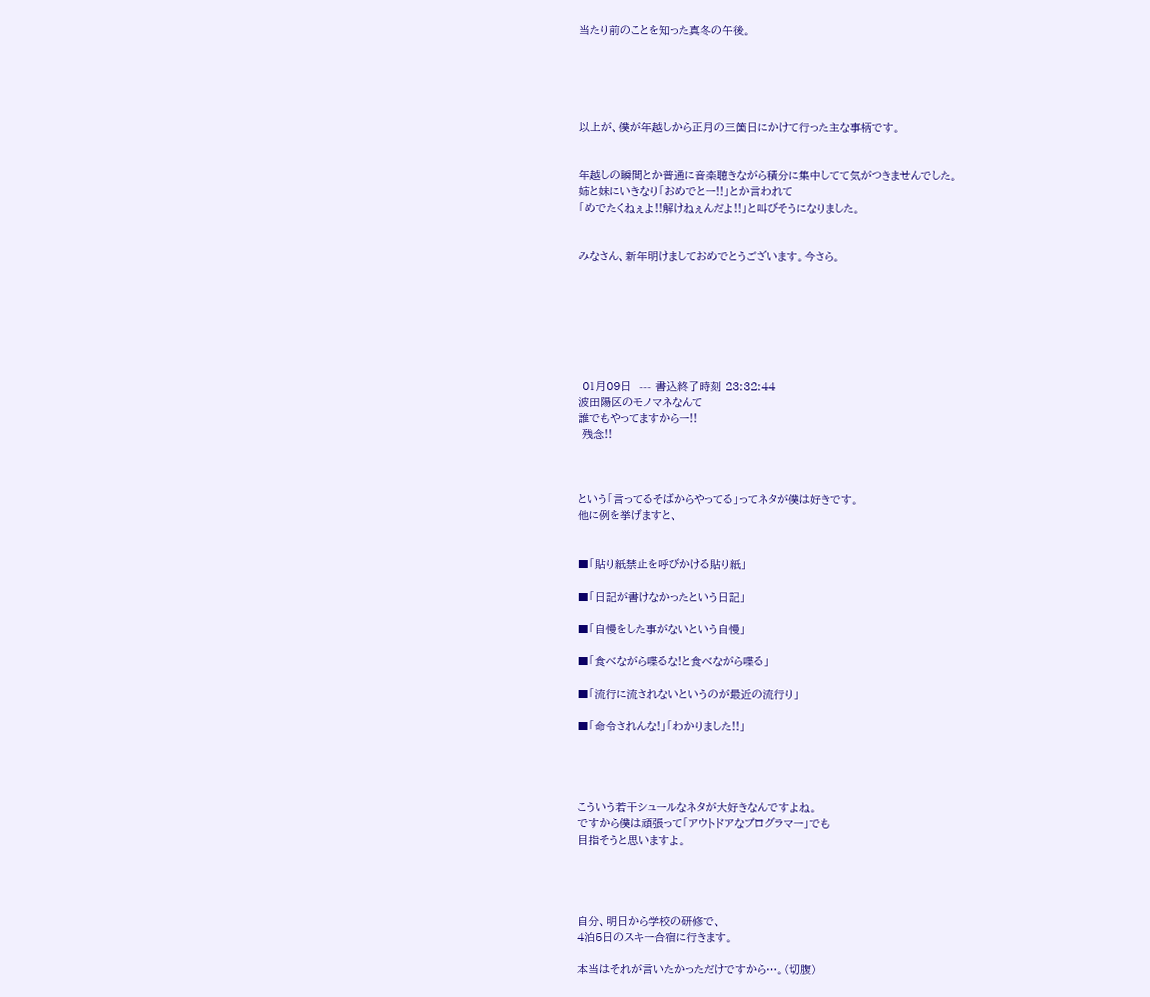当たり前のことを知った真冬の午後。





以上が、僕が年越しから正月の三箇日にかけて行った主な事柄です。


年越しの瞬間とか普通に音楽聴きながら積分に集中してて気がつきませんでした。
姉と妹にいきなり「おめでとー!!」とか言われて
「めでたくねぇよ!!解けねぇんだよ!!」と叫びそうになりました。


みなさん、新年明けましておめでとうございます。今さら。







 01月09日  --- 書込終了時刻 23:32:44
波田陽区のモノマネなんて
誰でもやってますからー!!
 残念!!



という「言ってるそばからやってる」ってネタが僕は好きです。
他に例を挙げますと、


■「貼り紙禁止を呼びかける貼り紙」

■「日記が書けなかったという日記」

■「自慢をした事がないという自慢」

■「食べながら喋るな!と食べながら喋る」

■「流行に流されないというのが最近の流行り」

■「命令されんな!」「わかりました!!」




こういう若干シュールなネタが大好きなんですよね。
ですから僕は頑張って「アウトドアなプログラマー」でも
目指そうと思いますよ。




自分、明日から学校の研修で、
4泊5日のスキー合宿に行きます。

本当はそれが言いたかっただけですから…。(切腹)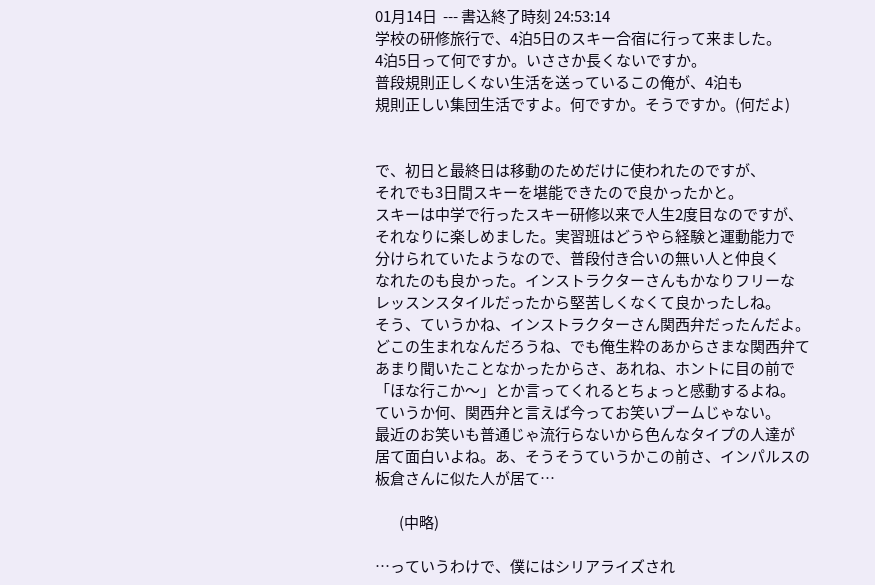01月14日  --- 書込終了時刻 24:53:14
学校の研修旅行で、4泊5日のスキー合宿に行って来ました。
4泊5日って何ですか。いささか長くないですか。
普段規則正しくない生活を送っているこの俺が、4泊も
規則正しい集団生活ですよ。何ですか。そうですか。(何だよ)


で、初日と最終日は移動のためだけに使われたのですが、
それでも3日間スキーを堪能できたので良かったかと。
スキーは中学で行ったスキー研修以来で人生2度目なのですが、
それなりに楽しめました。実習班はどうやら経験と運動能力で
分けられていたようなので、普段付き合いの無い人と仲良く
なれたのも良かった。インストラクターさんもかなりフリーな
レッスンスタイルだったから堅苦しくなくて良かったしね。
そう、ていうかね、インストラクターさん関西弁だったんだよ。
どこの生まれなんだろうね、でも俺生粋のあからさまな関西弁て
あまり聞いたことなかったからさ、あれね、ホントに目の前で
「ほな行こか〜」とか言ってくれるとちょっと感動するよね。
ていうか何、関西弁と言えば今ってお笑いブームじゃない。
最近のお笑いも普通じゃ流行らないから色んなタイプの人達が
居て面白いよね。あ、そうそうていうかこの前さ、インパルスの
板倉さんに似た人が居て…

        (中略)

…っていうわけで、僕にはシリアライズされ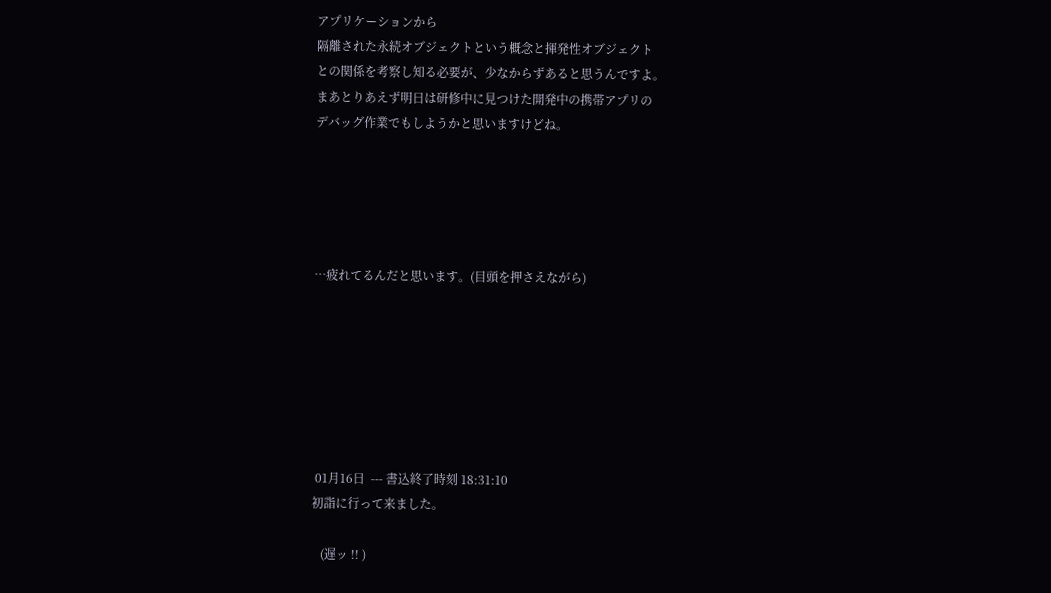アプリケーションから
隔離された永続オブジェクトという概念と揮発性オブジェクト
との関係を考察し知る必要が、少なからずあると思うんですよ。
まあとりあえず明日は研修中に見つけた開発中の携帯アプリの
デバッグ作業でもしようかと思いますけどね。





…疲れてるんだと思います。(目頭を押さえながら)







 01月16日  --- 書込終了時刻 18:31:10
初詣に行って来ました。

   (遅ッ !! )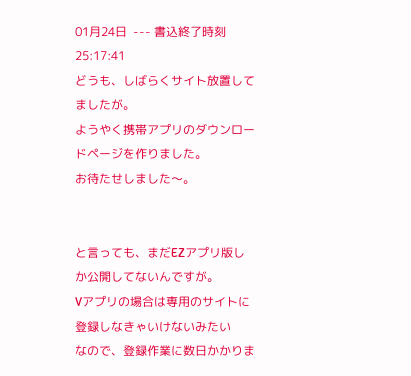01月24日  --- 書込終了時刻 25:17:41
どうも、しばらくサイト放置してましたが。
ようやく携帯アプリのダウンロードページを作りました。
お待たせしました〜。


と言っても、まだEZアプリ版しか公開してないんですが。
Vアプリの場合は専用のサイトに登録しなきゃいけないみたい
なので、登録作業に数日かかりま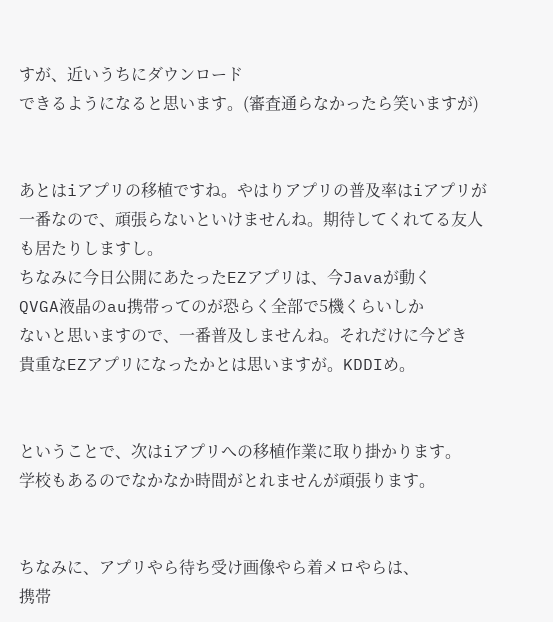すが、近いうちにダウンロード
できるようになると思います。(審査通らなかったら笑いますが)


あとはiアプリの移植ですね。やはりアプリの普及率はiアプリが
一番なので、頑張らないといけませんね。期待してくれてる友人
も居たりしますし。
ちなみに今日公開にあたったEZアプリは、今Javaが動く
QVGA液晶のau携帯ってのが恐らく全部で5機くらいしか
ないと思いますので、一番普及しませんね。それだけに今どき
貴重なEZアプリになったかとは思いますが。KDDIめ。


ということで、次はiアプリへの移植作業に取り掛かります。
学校もあるのでなかなか時間がとれませんが頑張ります。


ちなみに、アプリやら待ち受け画像やら着メロやらは、
携帯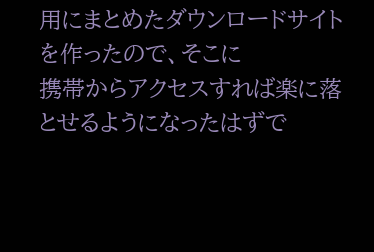用にまとめたダウンロードサイトを作ったので、そこに
携帯からアクセスすれば楽に落とせるようになったはずで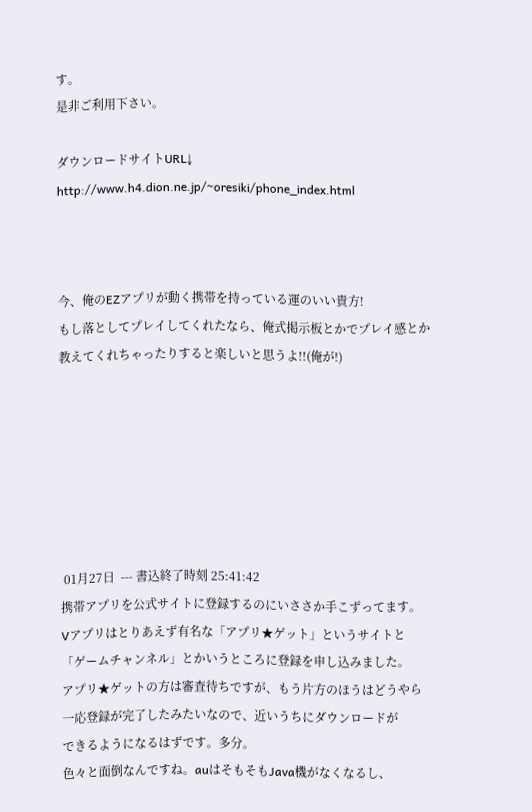す。
是非ご利用下さい。

ダウンロードサイトURL↓
http://www.h4.dion.ne.jp/~oresiki/phone_index.html



今、俺のEZアプリが動く携帯を持っている運のいい貴方!
もし落としてプレイしてくれたなら、俺式掲示板とかでプレイ感とか
教えてくれちゃったりすると楽しいと思うよ!!(俺が!)







 01月27日  --- 書込終了時刻 25:41:42
携帯アプリを公式サイトに登録するのにいささか手こずってます。
Vアプリはとりあえず有名な「アプリ★ゲット」というサイトと
「ゲームチャンネル」とかいうところに登録を申し込みました。
アプリ★ゲットの方は審査待ちですが、もう片方のほうはどうやら
一応登録が完了したみたいなので、近いうちにダウンロードが
できるようになるはずです。多分。
色々と面倒なんですね。auはそもそもJava機がなくなるし、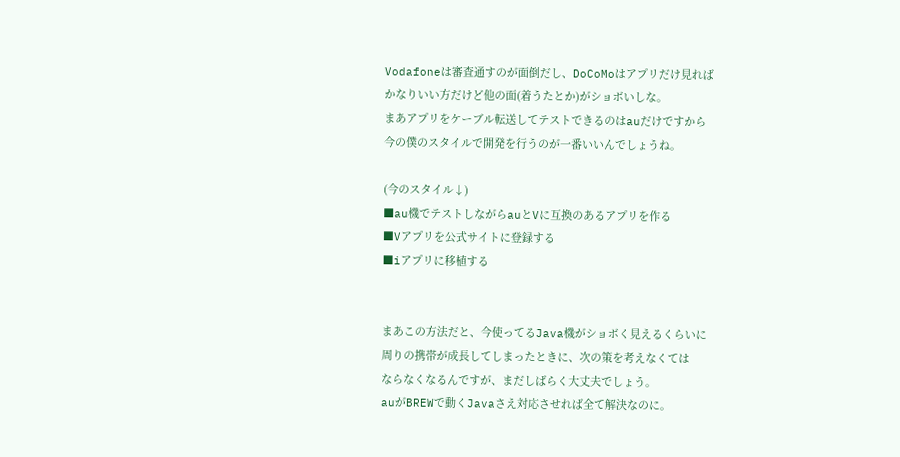Vodafoneは審査通すのが面倒だし、DoCoMoはアプリだけ見れば
かなりいい方だけど他の面(着うたとか)がショボいしな。
まあアプリをケーブル転送してテストできるのはauだけですから
今の僕のスタイルで開発を行うのが一番いいんでしょうね。

(今のスタイル↓)
■au機でテストしながらauとVに互換のあるアプリを作る
■Vアプリを公式サイトに登録する
■iアプリに移植する


まあこの方法だと、今使ってるJava機がショボく見えるくらいに
周りの携帯が成長してしまったときに、次の策を考えなくては
ならなくなるんですが、まだしばらく大丈夫でしょう。
auがBREWで動くJavaさえ対応させれば全て解決なのに。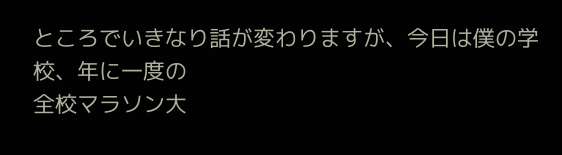ところでいきなり話が変わりますが、今日は僕の学校、年に一度の
全校マラソン大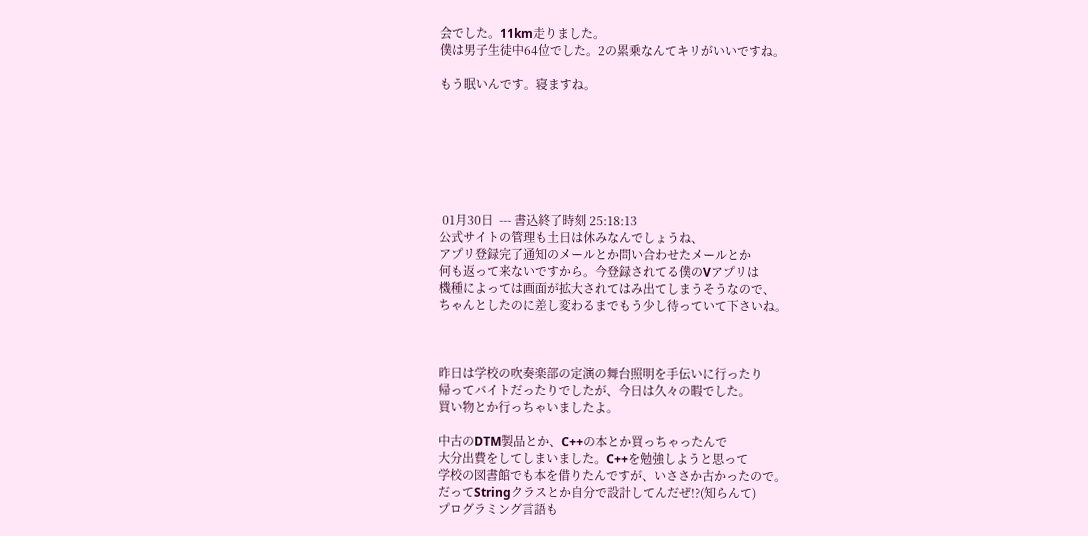会でした。11km走りました。
僕は男子生徒中64位でした。2の累乗なんてキリがいいですね。

もう眠いんです。寝ますね。







 01月30日  --- 書込終了時刻 25:18:13
公式サイトの管理も土日は休みなんでしょうね、
アプリ登録完了通知のメールとか問い合わせたメールとか
何も返って来ないですから。今登録されてる僕のVアプリは
機種によっては画面が拡大されてはみ出てしまうそうなので、
ちゃんとしたのに差し変わるまでもう少し待っていて下さいね。



昨日は学校の吹奏楽部の定演の舞台照明を手伝いに行ったり
帰ってバイトだったりでしたが、今日は久々の暇でした。
買い物とか行っちゃいましたよ。

中古のDTM製品とか、C++の本とか買っちゃったんで
大分出費をしてしまいました。C++を勉強しようと思って
学校の図書館でも本を借りたんですが、いささか古かったので。
だってStringクラスとか自分で設計してんだぜ!?(知らんて)
プログラミング言語も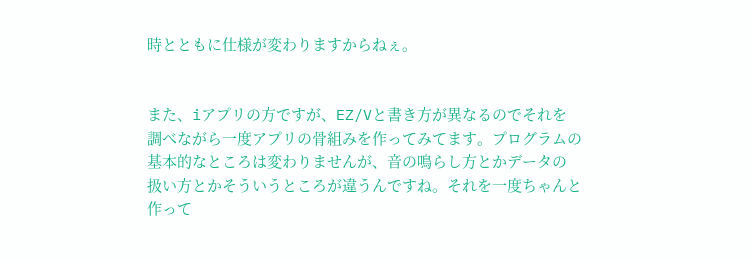時とともに仕様が変わりますからねぇ。


また、iアプリの方ですが、EZ/Vと書き方が異なるのでそれを
調べながら一度アプリの骨組みを作ってみてます。プログラムの
基本的なところは変わりませんが、音の鳴らし方とかデータの
扱い方とかそういうところが違うんですね。それを一度ちゃんと
作って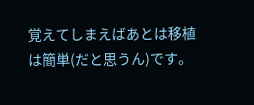覚えてしまえばあとは移植は簡単(だと思うん)です。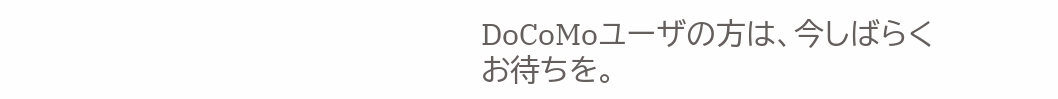DoCoMoユーザの方は、今しばらくお待ちを。